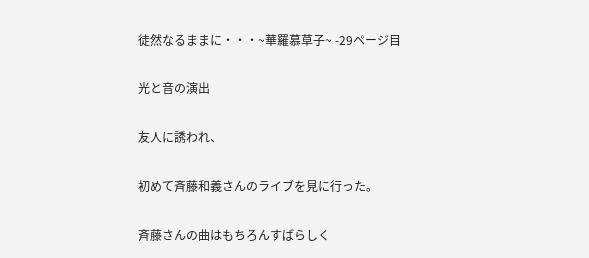徒然なるままに・・・~華羅慕草子~ -29ページ目

光と音の演出

友人に誘われ、

初めて斉藤和義さんのライブを見に行った。

斉藤さんの曲はもちろんすばらしく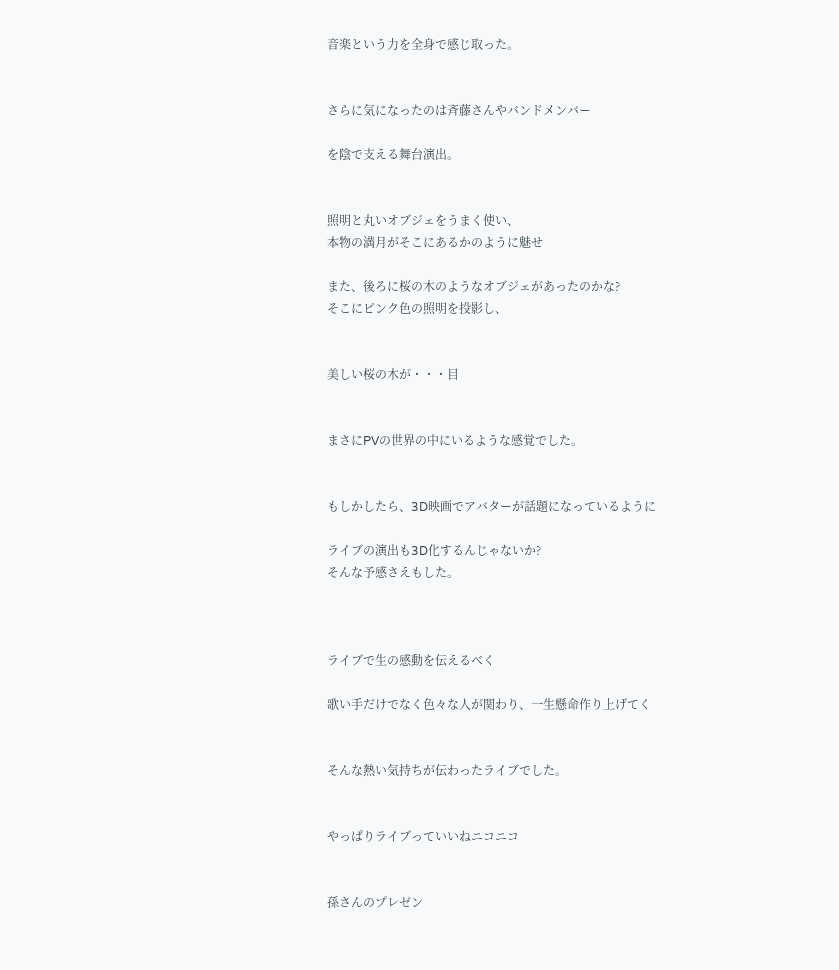音楽という力を全身で感じ取った。


さらに気になったのは斉藤さんやバンドメンバー

を陰で支える舞台演出。


照明と丸いオブジェをうまく使い、
本物の満月がそこにあるかのように魅せ

また、後ろに桜の木のようなオブジェがあったのかな?
そこにピンク色の照明を投影し、


美しい桜の木が・・・目


まさにPVの世界の中にいるような感覚でした。


もしかしたら、3D映画でアバターが話題になっているように

ライブの演出も3D化するんじゃないか?
そんな予感さえもした。



ライブで生の感動を伝えるべく

歌い手だけでなく色々な人が関わり、一生懸命作り上げてく


そんな熱い気持ちが伝わったライブでした。


やっぱりライブっていいねニコニコ


孫さんのプレゼン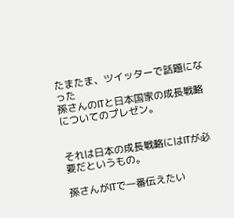たまたま、ツイッターで話題になった
孫さんのITと日本国家の成長戦略についてのプレゼン。


それは日本の成長戦略にはITが必要だというもの。

孫さんがITで一番伝えたい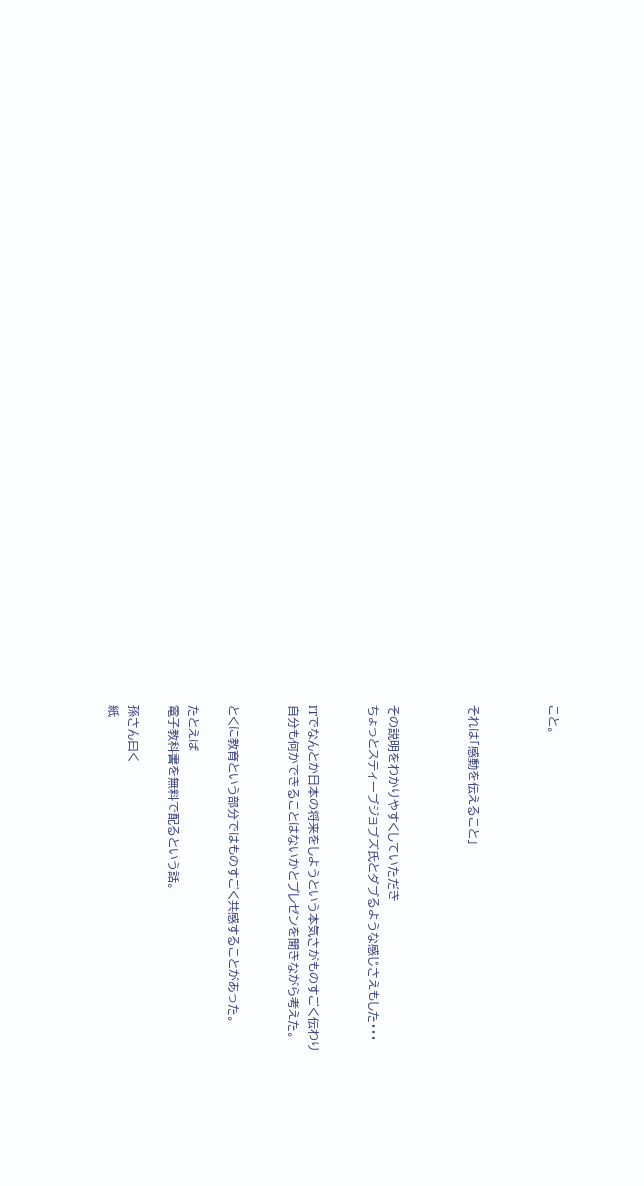こと。



それは「感動を伝えること」



その説明をわかりやすくしていただき
ちょっとスティーブジョブズ氏とダブるような感じさえもした・・・


ITでなんとか日本の将来をしようという本気さがものすごく伝わり
自分も何かできることはないかとプレゼンを聞きながら考えた。


とくに教育という部分ではものすごく共感することがあった。

たとえば
電子教科書を無料で配るという話。

孫さん曰く
紙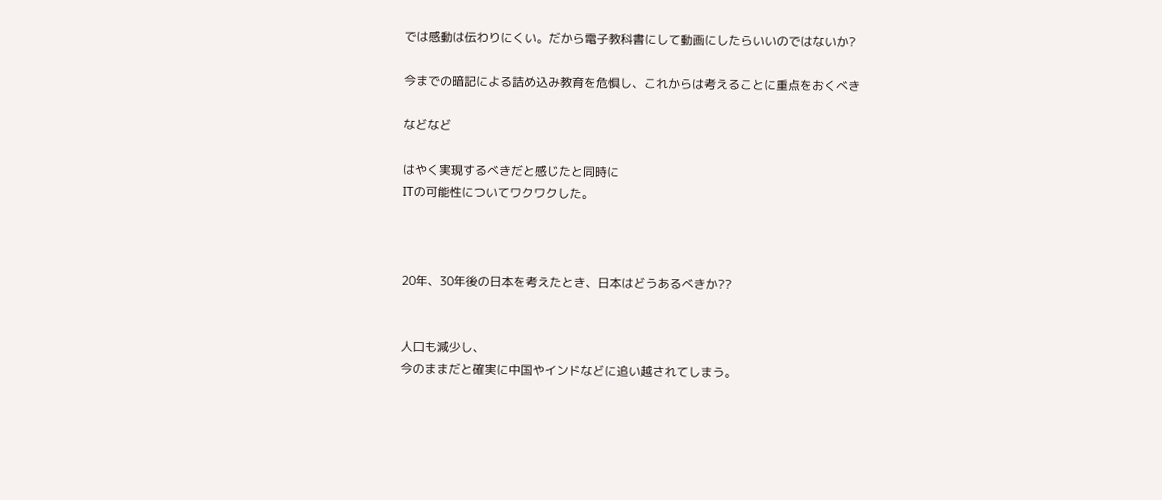では感動は伝わりにくい。だから電子教科書にして動画にしたらいいのではないか?

今までの暗記による詰め込み教育を危惧し、これからは考えることに重点をおくべき

などなど

はやく実現するべきだと感じたと同時に
ITの可能性についてワクワクした。



20年、30年後の日本を考えたとき、日本はどうあるべきか??


人口も減少し、
今のままだと確実に中国やインドなどに追い越されてしまう。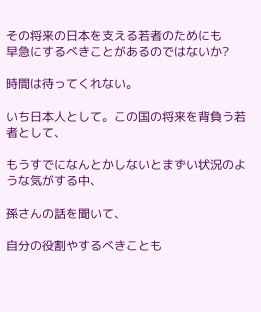その将来の日本を支える若者のためにも
早急にするべきことがあるのではないか?

時間は待ってくれない。

いち日本人として。この国の将来を背負う若者として、

もうすでになんとかしないとまずい状況のような気がする中、

孫さんの話を聞いて、

自分の役割やするべきことも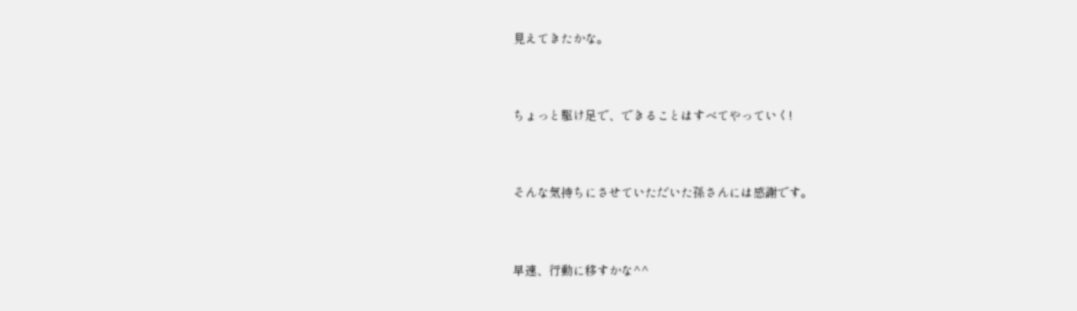見えてきたかな。


ちょっと駆け足で、できることはすべてやっていく!


そんな気持ちにさせていただいた孫さんには感謝です。


早速、行動に移すかな^^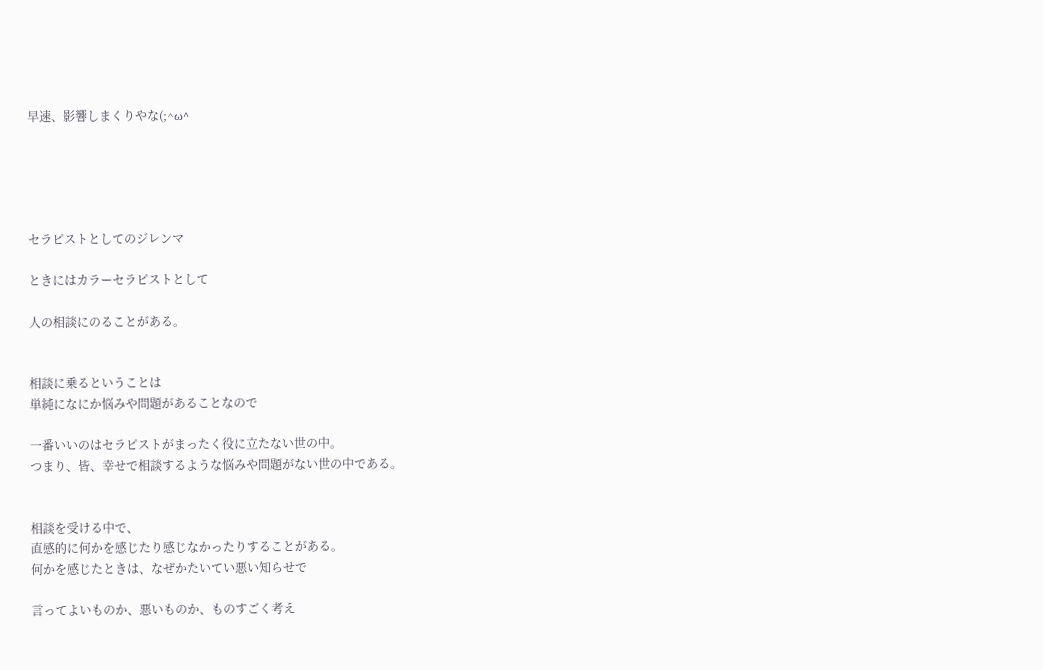早速、影響しまくりやな(;^ω^





セラピストとしてのジレンマ

ときにはカラーセラピストとして

人の相談にのることがある。


相談に乗るということは
単純になにか悩みや問題があることなので

一番いいのはセラピストがまったく役に立たない世の中。
つまり、皆、幸せで相談するような悩みや問題がない世の中である。


相談を受ける中で、
直感的に何かを感じたり感じなかったりすることがある。
何かを感じたときは、なぜかたいてい悪い知らせで

言ってよいものか、悪いものか、ものすごく考え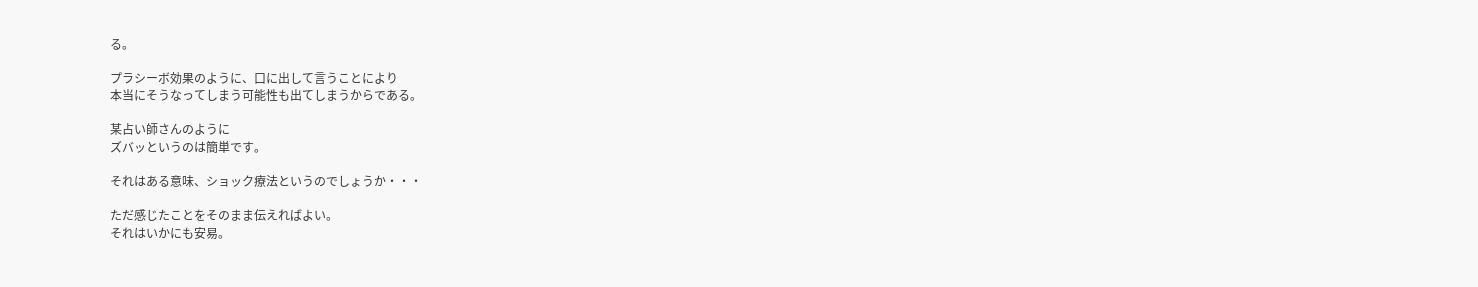る。

プラシーボ効果のように、口に出して言うことにより
本当にそうなってしまう可能性も出てしまうからである。

某占い師さんのように
ズバッというのは簡単です。

それはある意味、ショック療法というのでしょうか・・・

ただ感じたことをそのまま伝えればよい。
それはいかにも安易。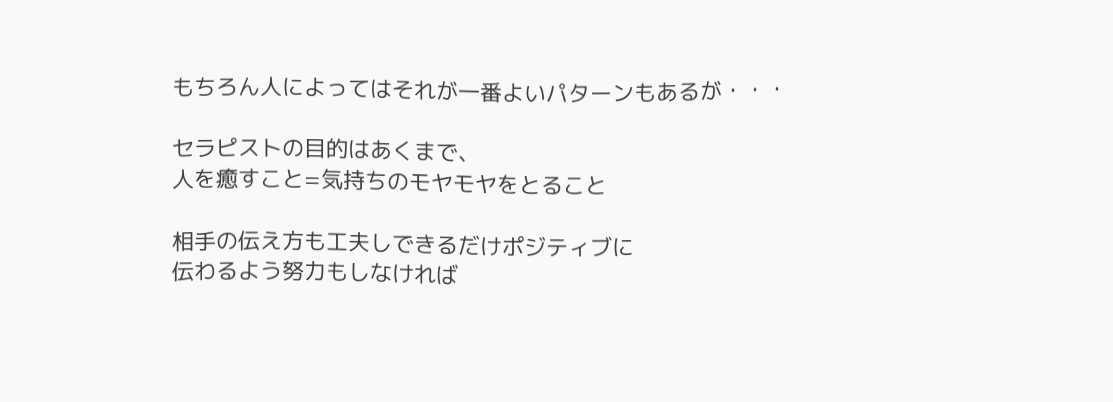もちろん人によってはそれが一番よいパターンもあるが・・・

セラピストの目的はあくまで、
人を癒すこと=気持ちのモヤモヤをとること

相手の伝え方も工夫しできるだけポジティブに
伝わるよう努力もしなければ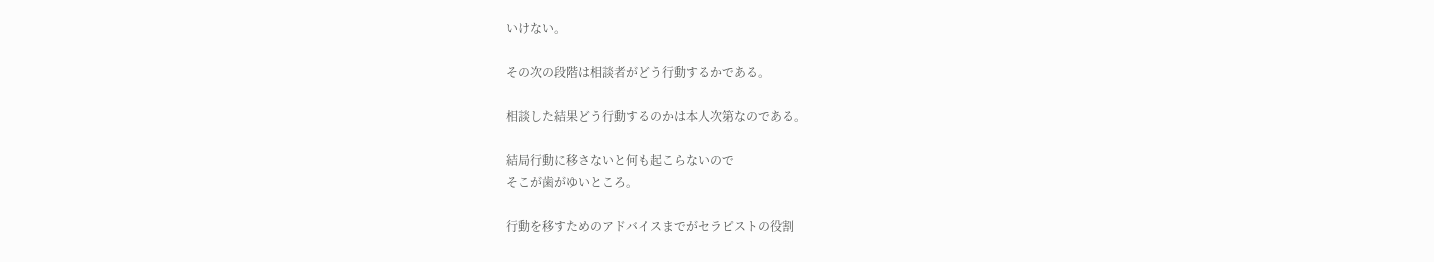いけない。

その次の段階は相談者がどう行動するかである。

相談した結果どう行動するのかは本人次第なのである。

結局行動に移さないと何も起こらないので
そこが歯がゆいところ。

行動を移すためのアドバイスまでがセラピストの役割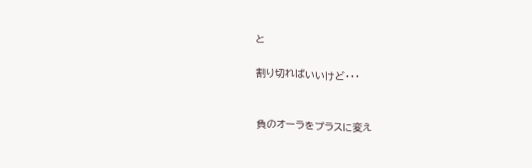と

割り切ればいいけど・・・


負のオーラをプラスに変え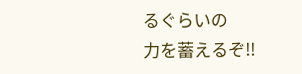るぐらいの
力を蓄えるぞ!!